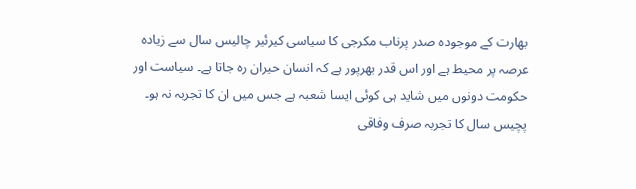بھارت کے موجودہ صدر پرناب مکرجی کا سیاسی کیرئیر چالیس سال سے زیادہ عرصہ پر محیط ہے اور اس قدر بھرپور ہے کہ انسان حیران رہ جاتا ہے۔ سیاست اور حکومت دونوں میں شاید ہی کوئی ایسا شعبہ ہے جس میں ان کا تجربہ نہ ہو۔ پچیس سال کا تجربہ صرف وفاقی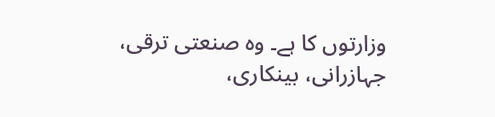وزارتوں کا ہے۔ وہ صنعتی ترقی، جہازرانی، بینکاری،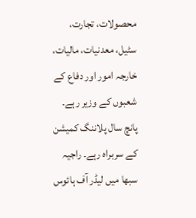محصولات، تجارت، سٹیل، معدنیات، مالیات، خارجہ امور اور دفاع کے شعبوں کے وزیر رہے۔ پانچ سال پلاننگ کمیشن کے سربراہ رہے۔ راجیہ سبھا میں لیڈر آف ہائوس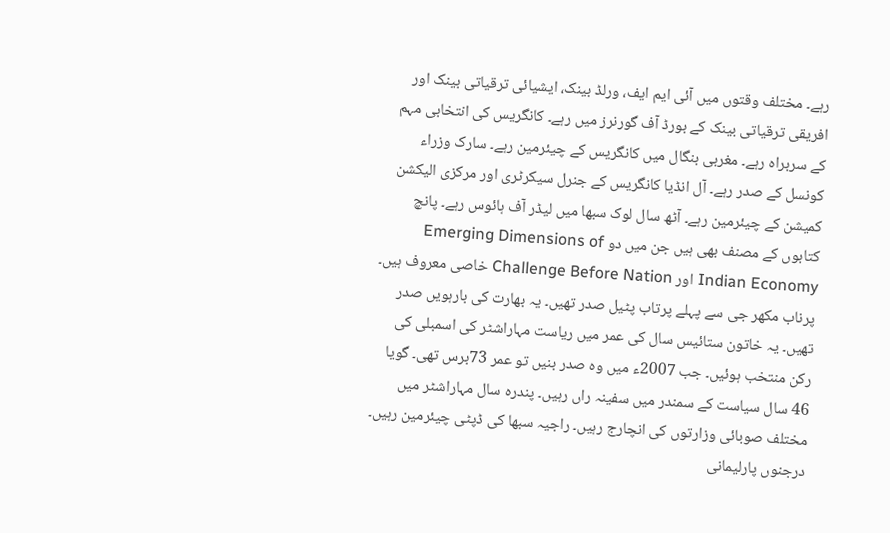رہے۔ مختلف وقتوں میں آئی ایم ایف، ورلڈ بینک، ایشیائی ترقیاتی بینک اور افریقی ترقیاتی بینک کے بورڈ آف گورنرز میں رہے۔ کانگریس کی انتخابی مہم کے سربراہ رہے۔ مغربی بنگال میں کانگریس کے چیئرمین رہے۔ سارک وزراء کونسل کے صدر رہے۔ آل انڈیا کانگریس کے جنرل سیکرٹری اور مرکزی الیکشن کمیشن کے چیئرمین رہے۔ آٹھ سال لوک سبھا میں لیڈر آف ہائوس رہے۔ پانچ کتابوں کے مصنف بھی ہیں جن میں دو Emerging Dimensions of Indian Economy اور Challenge Before Nation خاصی معروف ہیں۔
پرناب مکھر جی سے پہلے پرتاب پٹیل صدر تھیں۔ یہ بھارت کی بارہویں صدر تھیں۔ یہ خاتون ستائیس سال کی عمر میں ریاست مہاراشٹر کی اسمبلی کی رکن منتخب ہوئیں۔ جب 2007ء میں وہ صدر بنیں تو عمر 73برس تھی۔ گویا 46 سال سیاست کے سمندر میں سفینہ راں رہیں۔ پندرہ سال مہاراشٹر میں مختلف صوبائی وزارتوں کی انچارج رہیں۔ راجیہ سبھا کی ڈپٹی چیئرمین رہیں۔ درجنوں پارلیمانی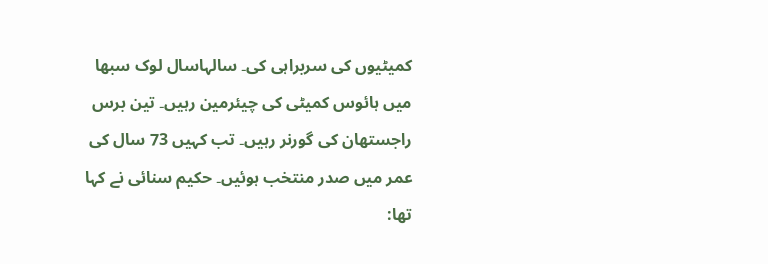کمیٹیوں کی سربراہی کی۔ سالہاسال لوک سبھا میں ہائوس کمیٹی کی چیئرمین رہیں۔ تین برس راجستھان کی گورنر رہیں۔ تب کہیں 73 سال کی عمر میں صدر منتخب ہوئیں۔ حکیم سنائی نے کہا تھا: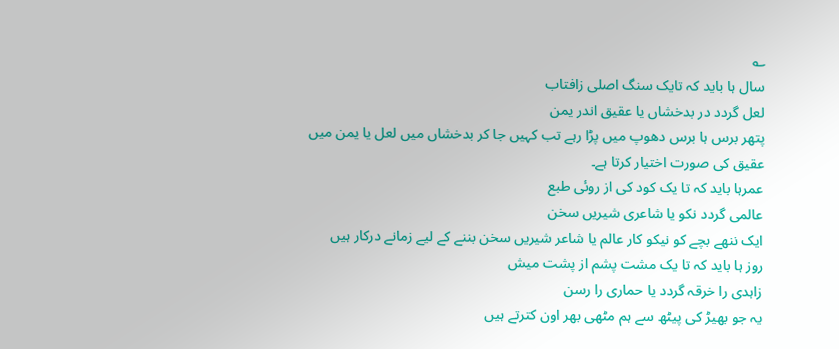؎
سال ہا باید کہ تایک سنگ اصلی زافتاب
لعل گردد در بدخشاں یا عقیق اندر یمن
پتھر برس ہا برس دھوپ میں پڑا رہے تب کہیں جا کر بدخشاں میں لعل یا یمن میں عقیق کی صورت اختیار کرتا ہے۔
عمرہا باید کہ تا یک کود کی از روئی طبع
عالمی گردد نکو یا شاعری شیریں سخن
ایک ننھے بچے کو نیکو کار عالم یا شاعر شیریں سخن بننے کے لیے زمانے درکار ہیں
روز ہا باید کہ تا یک مشت پشم از پشت میش
زاہدی را خرقہ گردد یا حماری را رسن
یہ جو بھیڑ کی پیٹھ سے ہم مٹھی بھر اون کترتے ہیں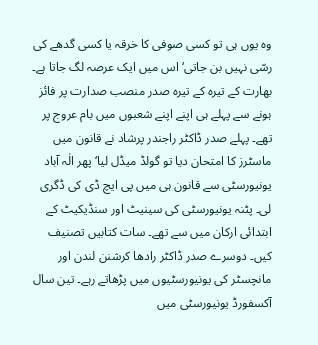وہ یوں ہی تو کسی صوفی کا خرقہ یا کسی گدھے کی رسّی نہیں بن جاتی‘ اس میں ایک عرصہ لگ جاتا ہے۔
بھارت کے تیرہ کے تیرہ صدر منصب صدارت پر فائز ہونے سے پہلے ہی اپنے اپنے شعبوں میں بام عروج پر تھے۔ پہلے صدر ڈاکٹر راجندر پرشاد نے قانون میں ماسٹرز کا امتحان دیا تو گولڈ میڈل لیا‘ پھر الٰہ آباد یونیورسٹی سے قانون ہی میں پی ایچ ڈی کی ڈگری لی۔ پٹنہ یونیورسٹی کی سینیٹ اور سنڈیکیٹ کے ابتدائی ارکان میں سے تھے۔ سات کتابیں تصنیف کیں۔ دوسرے صدر ڈاکٹر رادھا کرشنن لندن اور مانچسٹر کی یونیورسٹیوں میں پڑھاتے رہے۔ تین سال آکسفورڈ یونیورسٹی میں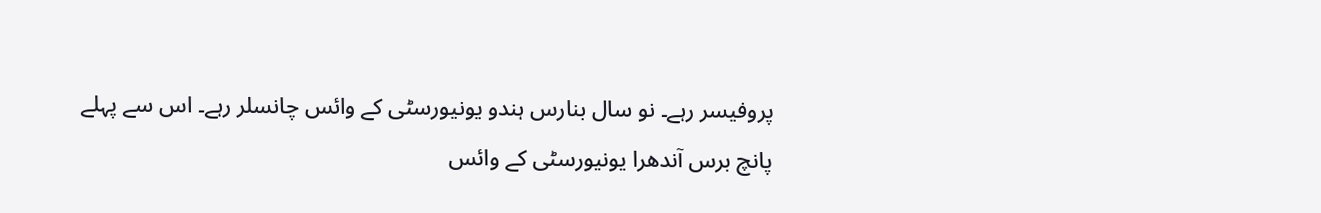پروفیسر رہے۔ نو سال بنارس ہندو یونیورسٹی کے وائس چانسلر رہے۔ اس سے پہلے پانچ برس آندھرا یونیورسٹی کے وائس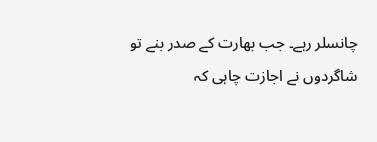چانسلر رہے۔ جب بھارت کے صدر بنے تو شاگردوں نے اجازت چاہی کہ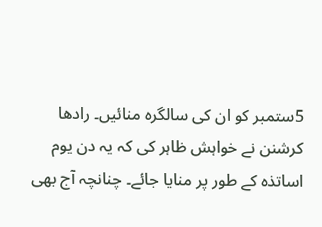5ستمبر کو ان کی سالگرہ منائیں۔ رادھا کرشنن نے خواہش ظاہر کی کہ یہ دن یوم اساتذہ کے طور پر منایا جائے۔ چنانچہ آج بھی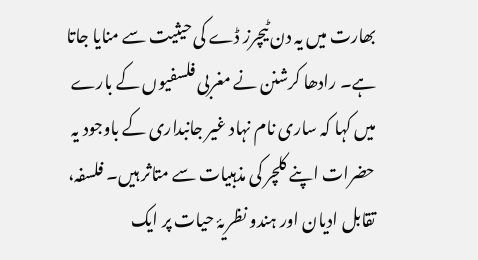بھارت میں یہ دن ٹیچرز ڈے کی حیثیت سے منایا جاتا ہے۔ رادھا کرشنن نے مغربی فلسفیوں کے بارے میں کہا کہ ساری نام نہاد غیر جانبداری کے باوجود یہ حضرات اپنے کلچر کی مذہبیات سے متاثر ہیں۔ فلسفہ، تقابل ادیان اور ہندو نظریۂ حیات پر ایک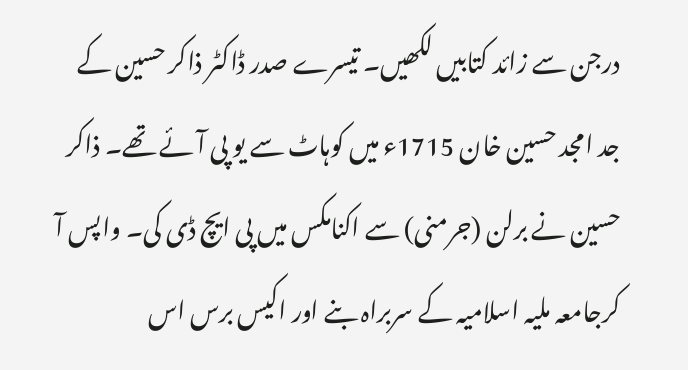درجن سے زائد کتابیں لکھیں۔ تیسرے صدر ڈاکٹر ذاکر حسین کے جد امجد حسین خان 1715ء میں کوہاٹ سے یو پی آئے تھے۔ ذاکر حسین نے برلن (جرمنی) سے اکنامکس میں پی ایچ ڈی کی۔ واپس آ کرجامعہ ملیہ اسلامیہ کے سربراہ بنے اور اکیس برس اس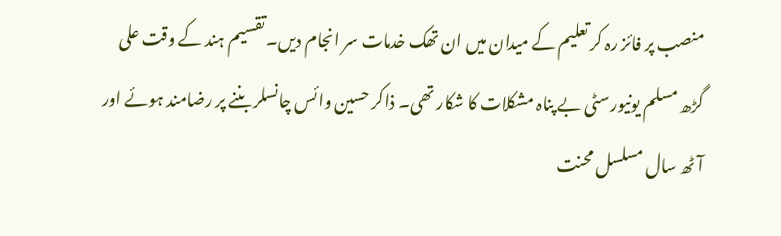منصب پر فائز رہ کر تعلیم کے میدان میں ان تھک خدمات سر انجام دیں۔ تقسیم ہند کے وقت علی گڑھ مسلم یونیورسٹی بے پناہ مشکلات کا شکار تھی۔ ذاکر حسین وائس چانسلر بننے پر رضامند ہوئے اور آٹھ سال مسلسل محنت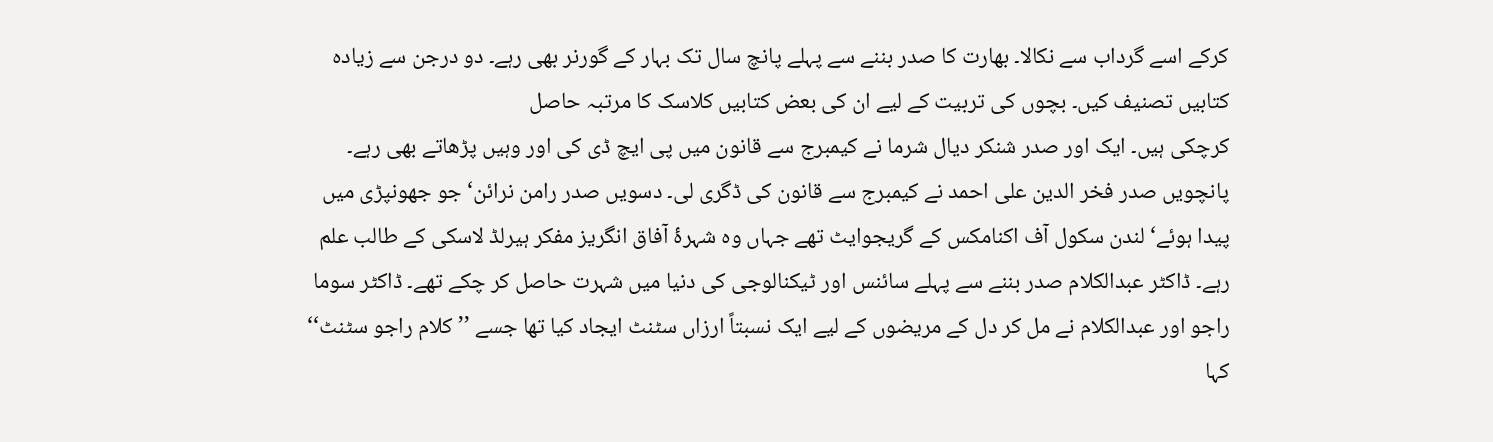کرکے اسے گرداب سے نکالا۔ بھارت کا صدر بننے سے پہلے پانچ سال تک بہار کے گورنر بھی رہے۔ دو درجن سے زیادہ کتابیں تصنیف کیں۔ بچوں کی تربیت کے لیے ان کی بعض کتابیں کلاسک کا مرتبہ حاصل
کرچکی ہیں۔ ایک اور صدر شنکر دیال شرما نے کیمبرج سے قانون میں پی ایچ ڈی کی اور وہیں پڑھاتے بھی رہے۔ پانچویں صدر فخر الدین علی احمد نے کیمبرج سے قانون کی ڈگری لی۔ دسویں صدر رامن نرائن‘ جو جھونپڑی میں پیدا ہوئے‘ لندن سکول آف اکنامکس کے گریجوایٹ تھے جہاں وہ شہرۂ آفاق انگریز مفکر ہیرلڈ لاسکی کے طالب علم رہے۔ ڈاکٹر عبدالکلام صدر بننے سے پہلے سائنس اور ٹیکنالوجی کی دنیا میں شہرت حاصل کر چکے تھے۔ ڈاکٹر سوما راجو اور عبدالکلام نے مل کر دل کے مریضوں کے لیے ایک نسبتاً ارزاں سٹنٹ ایجاد کیا تھا جسے ’’کلام راجو سٹنٹ‘‘ کہا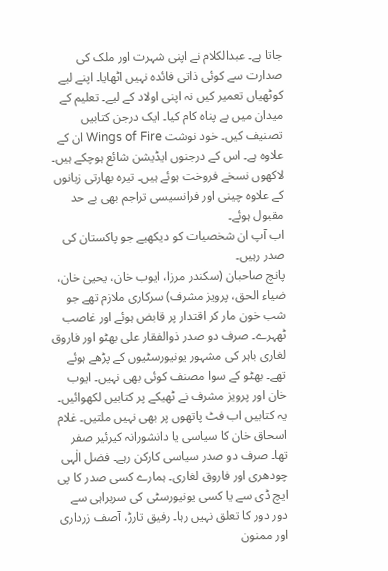جاتا ہے۔ عبدالکلام نے اپنی شہرت اور ملک کی صدارت سے کوئی ذاتی فائدہ نہیں اٹھایا۔ اپنے لیے کوٹھیاں تعمیر کیں نہ اپنی اولاد کے لیے۔ تعلیم کے میدان میں بے پناہ کام کیا۔ ایک درجن کتابیں تصنیف کیں۔ خود نوشت Wings of Fire ان کے علاوہ ہے۔ اس کے درجنوں ایڈیشن شائع ہوچکے ہیں۔ لاکھوں نسخے فروخت ہوئے ہیں۔ تیرہ بھارتی زبانوں کے علاوہ چینی اور فرانسیسی تراجم بھی بے حد مقبول ہوئے۔
اب آپ ان شخصیات کو دیکھیے جو پاکستان کی صدر رہیں۔
پانچ صاحبان (سکندر مرزا، ایوب خان، یحییٰ خان، ضیاء الحق، پرویز مشرف) سرکاری ملازم تھے جو شب خون مار کر اقتدار پر قابض ہوئے اور غاصب ٹھہرے۔ صرف دو صدر ذوالفقار علی بھٹو اور فاروق لغاری باہر کی مشہور یونیورسٹیوں کے پڑھے ہوئے تھے۔ بھٹو کے سوا مصنف کوئی بھی نہیں۔ ایوب خان اور پرویز مشرف نے ٹھیکے پر کتابیں لکھوائیں۔ یہ کتابیں اب فٹ پاتھوں پر بھی نہیں ملتیں۔ غلام اسحاق خان کا سیاسی یا دانشورانہ کیرئیر صفر تھا۔ صرف دو صدر سیاسی کارکن رہے۔ فضل الٰہی چودھری اور فاروق لغاری۔ ہمارے کسی صدر کا پی ایچ ڈی سے یا کسی یونیورسٹی کی سربراہی سے دور دور کا تعلق نہیں رہا۔ رفیق تارڑ، آصف زرداری اور ممنون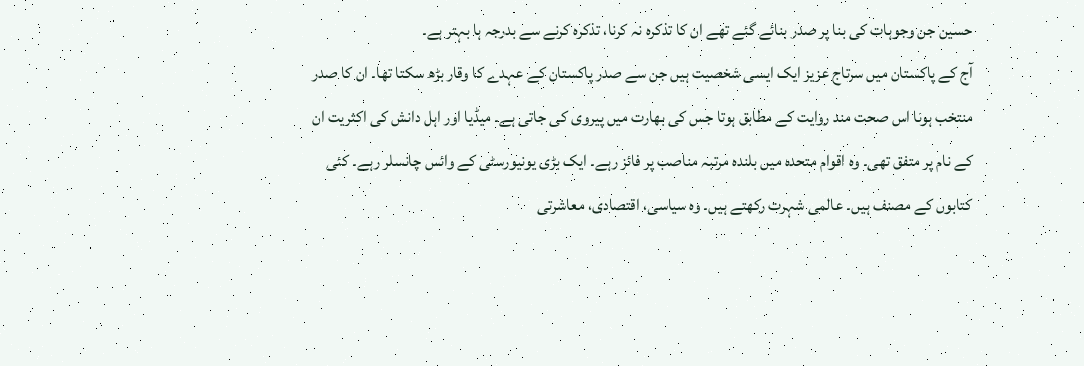حسین جن وجوہات کی بنا پر صدر بنائے گئے تھے ان کا تذکرہ نہ کرنا، تذکرہ کرنے سے بدرجہ ہا بہتر ہے۔
آج کے پاکستان میں سرتاج عزیز ایک ایسی شخصیت ہیں جن سے صدر پاکستان کے عہدے کا وقار بڑھ سکتا تھا۔ ان کا صدر منتخب ہونا اس صحت مند روایت کے مطابق ہوتا جس کی بھارت میں پیروی کی جاتی ہے۔ میڈیا اور اہل دانش کی اکثریت ان کے نام پر متفق تھی۔ وہ اقوام متحدہ میں بلندہ مرتبہ مناصب پر فائز رہے۔ ایک بڑی یونیورسٹی کے وائس چانسلر رہے۔ کئی کتابوں کے مصنف ہیں۔ عالمی شہرت رکھتے ہیں۔ وہ سیاسی، اقتصادی، معاشرتی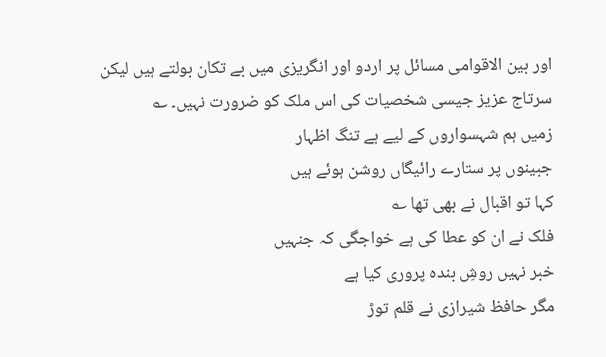اور بین الاقوامی مسائل پر اردو اور انگریزی میں بے تکان بولتے ہیں لیکن سرتاج عزیز جیسی شخصیات کی اس ملک کو ضرورت نہیں۔ ؎
زمیں ہم شہسواروں کے لیے ہے تنگ اظہار
جبینوں پر ستارے رائیگاں روشن ہوئے ہیں
کہا تو اقبال نے بھی تھا ؎
فلک نے ان کو عطا کی ہے خواجگی کہ جنہیں
خبر نہیں روشِ بندہ پروری کیا ہے
مگر حافظ شیرازی نے قلم توڑ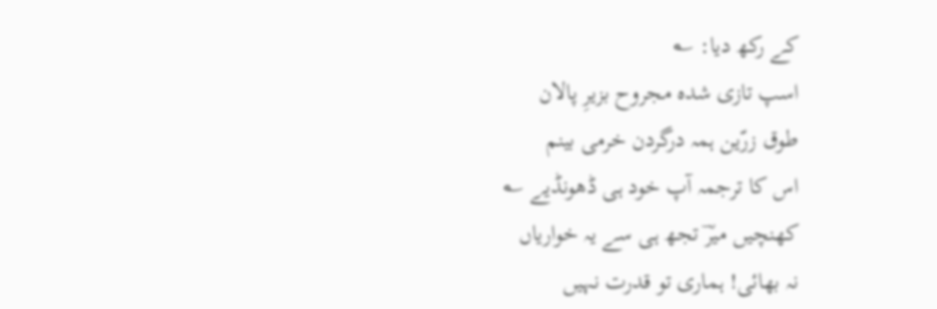کے رکھ دیا: ؎
اسپ تازی شدہ مجروح بزیرِ پالان
طوق زرّین ہمہ درگردن خرمی بینم
اس کا ترجمہ آپ خود ہی ڈھونڈیے ؎
کھنچیں میرؔ تجھ ہی سے یہ خواریاں
نہ بھائی! ہماری تو قدرت نہیں